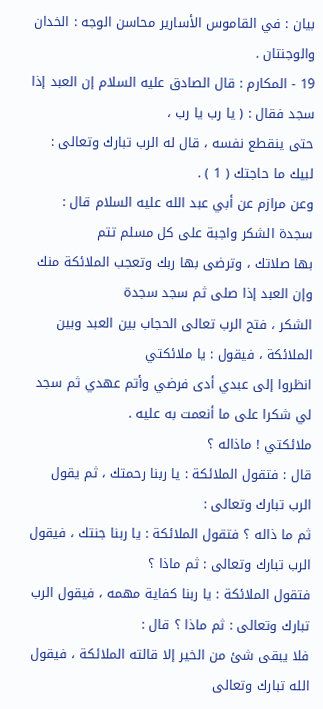بيان : في القاموس الأسارير محاسن الوجه : الخدان والوجنتان .
19 - المكارم : قال الصادق عليه السلام إن العبد إذا سجد فقال : ( يا رب يا رب ،
حتى ينقطع نفسه ، قال له الرب تبارك وتعالى : لبيك ما حاجتك ( 1 ) .
وعن مرازم عن أبي عبد الله عليه السلام قال : سجدة الشكر واجبة على كل مسلم تتم
بها صلاتك ، وترضى بها ربك وتعجب الملائكة منك وإن العبد إذا صلى ثم سجد سجدة
الشكر ، فتح الرب تعالى الحجاب بين العبد وبين الملائكة ، فيقول : يا ملائكتي
انظروا إلى عبدي أدى فرضي وأتم عهدي ثم سجد لي شكرا على ما أنعمت به عليه .
ملائكتي ! ماذاله ؟
قال : فتقول الملائكة : يا ربنا رحمتك ، ثم يقول الرب تبارك وتعالى :
ثم ما ذاله ؟ فتقول الملائكة : يا ربنا جنتك ، فيقول الرب تبارك وتعالى : ثم ماذا ؟
فتقول الملائكة : يا ربنا كفاية مهمه ، فيقول الرب تبارك وتعالى : ثم ماذا ؟ قال :
فلا يبقى شئ من الخير إلا قالته الملائكة ، فيقول الله تبارك وتعالى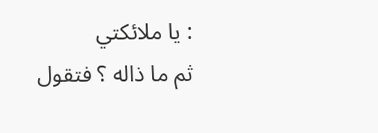: يا ملائكتي
ثم ما ذاله ؟ فتقول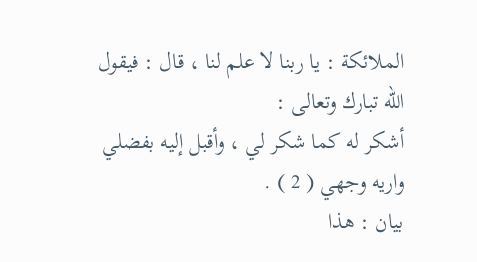الملائكة : يا ربنا لا علم لنا ، قال : فيقول الله تبارك وتعالى :
أشكر له كما شكر لي ، وأقبل إليه بفضلي واريه وجهي ( 2 ) .
بيان : هذا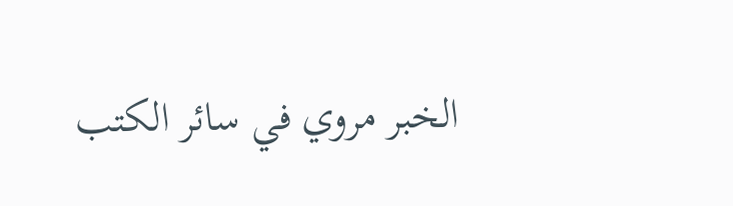الخبر مروي في سائر الكتب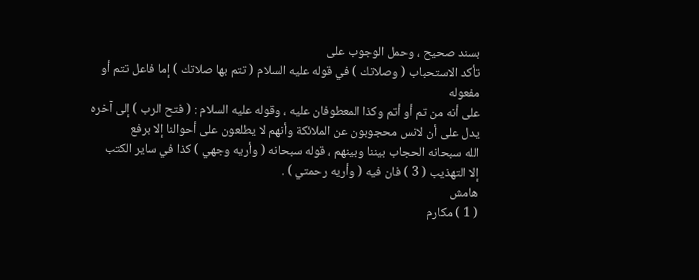بسند صحيح ، وحمل الوجوب على
تأكد الاستحباب ( وصلاتك ) في قوله عليه السلام ( تتم بها صلاتك ) إما فاعل تتم أو مفعوله
على أنه من تم أو أتم وكذا المعطوفان عليه ، وقوله عليه السلام : ( فتح الرب ) إلى آخره
يدل على أن لانس محجوبون عن الملائكة وأنهم لا يطلعون على أحوالنا إلا برفع
الله سبحانه الحجاب بيننا وبينهم ، قوله سبحانه ( وأريه وجهي ) كذا في ساير الكتب
إلا التهذيب ( 3 ) فان فيه ( وأريه رحمتي ) .
هامش
( 1 ) مكارم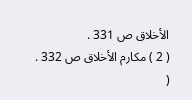الأخلاق ص 331 .
( 2 ) مكارم الأخلاق ص 332 .
(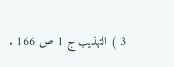3 ) التهذيب ج 1 ص 166 .